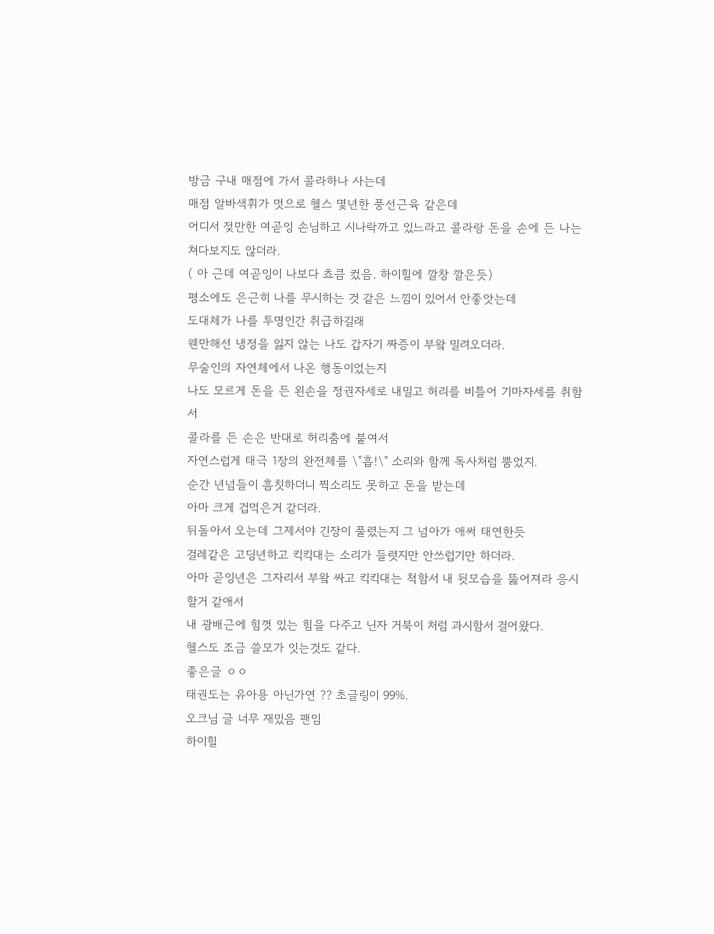방금 구내 매점에 가서 콜라하나 사는데
매점 알바색휘가 멋으로 헬스 몇년한 풍선근육 같은데
어디서 젖만한 여곧잉 손님하고 시나락까고 있느라고 콜라랑 돈을 손에 든 나는 쳐다보지도 않더라.
( 아 근데 여곧잉이 나보다 쵸큼 컸음. 하이힐에 깔창 깔은듯)
평소에도 은근히 나를 무시하는 것 같은 느낌이 있어서 안좋앗는데
도대체가 나를 투명인간 취급하길래
웬만해선 냉정을 잃지 않는 나도 갑자기 짜증이 부왘 밀려오더라.
무술인의 자연체에서 나온 행동이었는지
나도 모르게 돈을 든 왼손을 정권자세로 내밀고 허리를 비틀어 기마자세를 취함서
콜라를 든 손은 반대로 허리춤에 붙여서
자연스럽게 태극 1장의 완전체를 \"흡!\" 소리와 함께 독사처럼 뿜었지.
순간 년넘들이 흠칫하더니 찍소리도 못하고 돈을 받는데
아마 크게 겁먹은거 같더라.
뒤돌아서 오는데 그제서야 긴장이 풀렸는지 그 넘아가 애써 태연한듯
걸레같은 고딩년하고 킥킥대는 소리가 들렷지만 안쓰럽기만 하더라.
아마 곧잉년은 그자리서 부왘 싸고 킥킥대는 척함서 내 뒷모습을 뚫어져라 응시할거 같애서
내 광배근에 힘껏 있는 힘을 다주고 닌자 거북이 처럼 과시함서 걸어왔다.
헬스도 조금 쓸모가 잇는것도 같다.
좋은글 ㅇㅇ
태권도는 유아용 아닌가연 ?? 초글링이 99%.
오크님 글 너무 재밌음 팬임
하이힐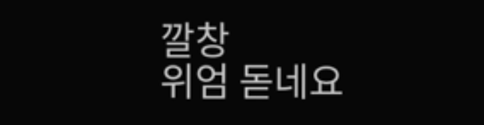깔창
위엄 돋네요